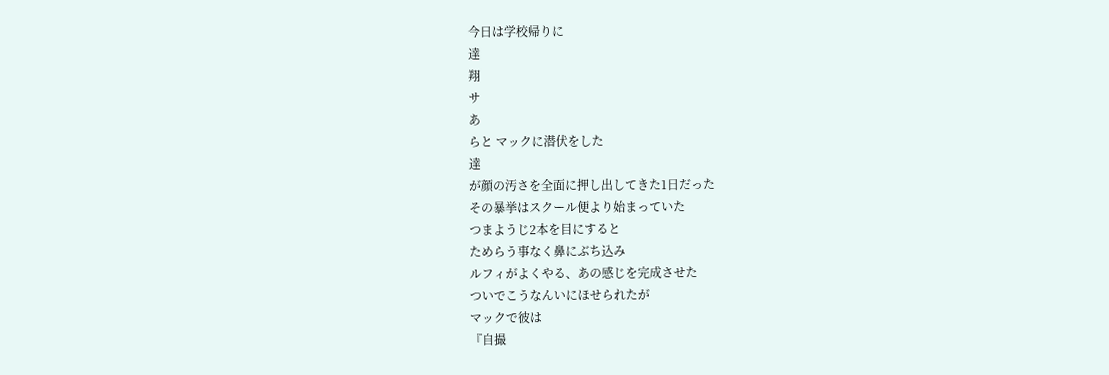今日は学校帰りに
達
翔
サ
あ
らと マックに潜伏をした
達
が顔の汚さを全面に押し出してきた1日だった
その暴挙はスクール便より始まっていた
つまようじ2本を目にすると
ためらう事なく鼻にぶち込み
ルフィがよくやる、あの感じを完成させた
ついでこうなんいにほせられたが
マックで彼は
『自撮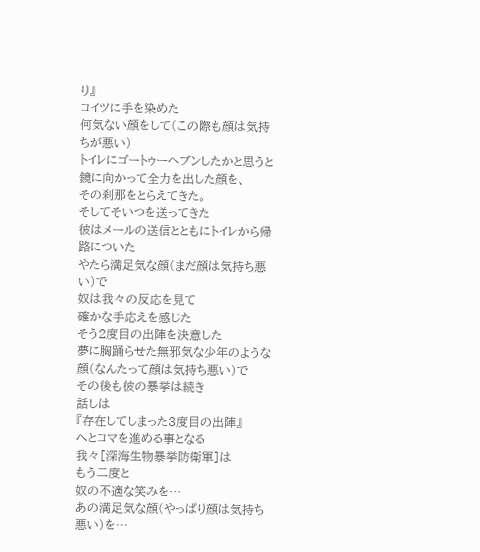り』
コイツに手を染めた
何気ない顔をして(この際も顔は気持ちが悪い)
トイレにゴートゥーヘブンしたかと思うと
鏡に向かって全力を出した顔を、
その刹那をとらえてきた。
そしてそいつを送ってきた
彼はメールの送信とともにトイレから帰路についた
やたら満足気な顔(まだ顔は気持ち悪い)で
奴は我々の反応を見て
確かな手応えを感じた
そう2度目の出陣を決意した
夢に胸踊らせた無邪気な少年のような顔(なんたって顔は気持ち悪い)で
その後も彼の暴挙は続き
話しは
『存在してしまった3度目の出陣』
へとコマを進める事となる
我々[深海生物暴挙防衛軍]は
もう二度と
奴の不適な笑みを…
あの満足気な顔(やっぱり顔は気持ち悪い)を…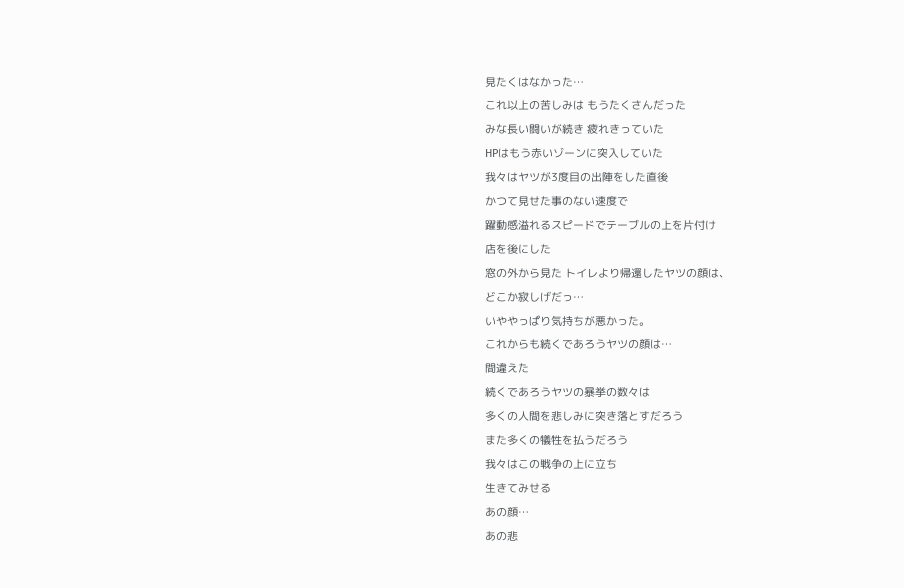見たくはなかった…
これ以上の苦しみは もうたくさんだった
みな長い闘いが続き 疲れきっていた
HPはもう赤いゾーンに突入していた
我々はヤツが3度目の出陣をした直後
かつて見せた事のない速度で
躍動感溢れるスピードでテーブルの上を片付け
店を後にした
窓の外から見た トイレより帰還したヤツの顔は、
どこか寂しげだっ…
いややっぱり気持ちが悪かった。
これからも続くであろうヤツの顔は…
間違えた
続くであろうヤツの暴挙の数々は
多くの人間を悲しみに突き落とすだろう
また多くの犠牲を払うだろう
我々はこの戦争の上に立ち
生きてみせる
あの顔…
あの悲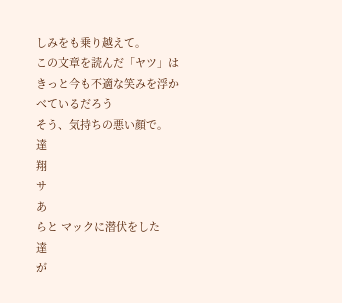しみをも乗り越えて。
この文章を読んだ「ヤツ」はきっと今も不適な笑みを浮かべているだろう
そう、気持ちの悪い顔で。
達
翔
サ
あ
らと マックに潜伏をした
達
が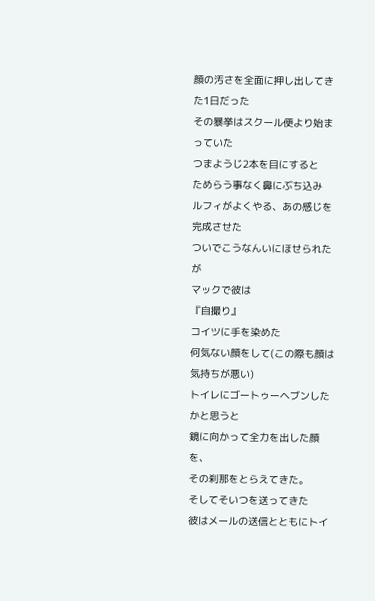顔の汚さを全面に押し出してきた1日だった
その暴挙はスクール便より始まっていた
つまようじ2本を目にすると
ためらう事なく鼻にぶち込み
ルフィがよくやる、あの感じを完成させた
ついでこうなんいにほせられたが
マックで彼は
『自撮り』
コイツに手を染めた
何気ない顔をして(この際も顔は気持ちが悪い)
トイレにゴートゥーヘブンしたかと思うと
鏡に向かって全力を出した顔を、
その刹那をとらえてきた。
そしてそいつを送ってきた
彼はメールの送信とともにトイ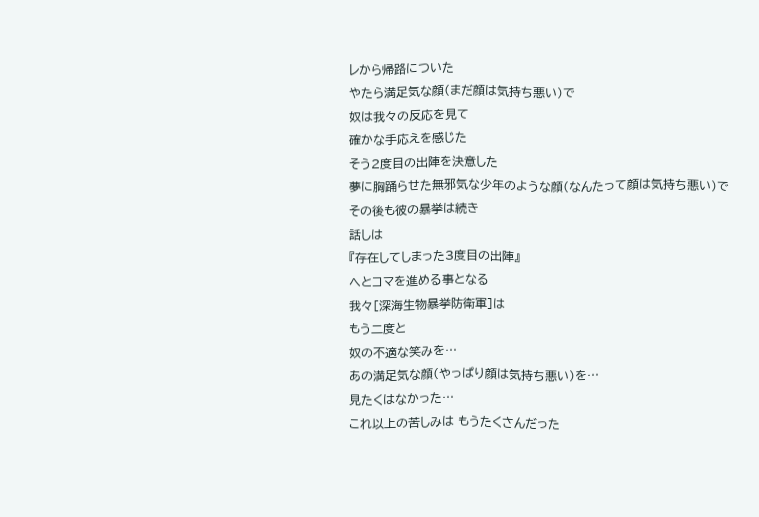レから帰路についた
やたら満足気な顔(まだ顔は気持ち悪い)で
奴は我々の反応を見て
確かな手応えを感じた
そう2度目の出陣を決意した
夢に胸踊らせた無邪気な少年のような顔(なんたって顔は気持ち悪い)で
その後も彼の暴挙は続き
話しは
『存在してしまった3度目の出陣』
へとコマを進める事となる
我々[深海生物暴挙防衛軍]は
もう二度と
奴の不適な笑みを…
あの満足気な顔(やっぱり顔は気持ち悪い)を…
見たくはなかった…
これ以上の苦しみは もうたくさんだった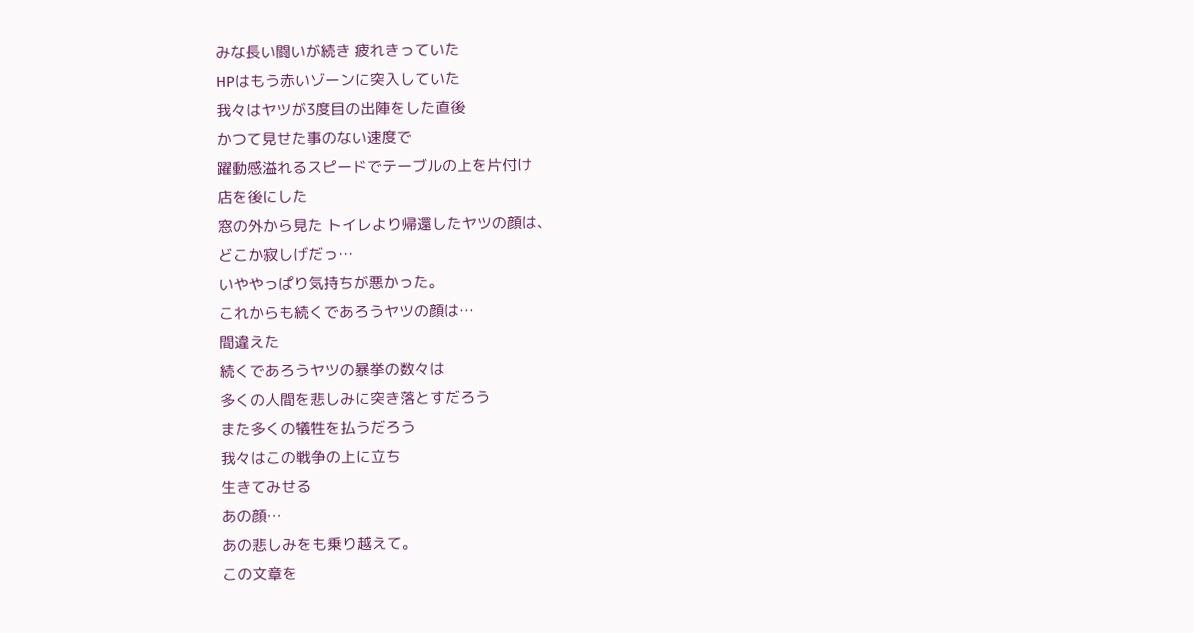みな長い闘いが続き 疲れきっていた
HPはもう赤いゾーンに突入していた
我々はヤツが3度目の出陣をした直後
かつて見せた事のない速度で
躍動感溢れるスピードでテーブルの上を片付け
店を後にした
窓の外から見た トイレより帰還したヤツの顔は、
どこか寂しげだっ…
いややっぱり気持ちが悪かった。
これからも続くであろうヤツの顔は…
間違えた
続くであろうヤツの暴挙の数々は
多くの人間を悲しみに突き落とすだろう
また多くの犠牲を払うだろう
我々はこの戦争の上に立ち
生きてみせる
あの顔…
あの悲しみをも乗り越えて。
この文章を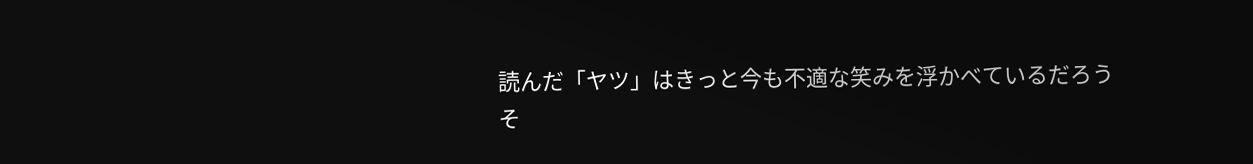読んだ「ヤツ」はきっと今も不適な笑みを浮かべているだろう
そ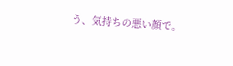う、気持ちの悪い顔で。